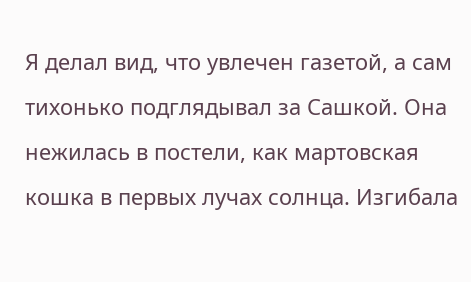Я делал вид, что увлечен газетой, а сам тихонько подглядывал за Сашкой. Она нежилась в постели, как мартовская кошка в первых лучах солнца. Изгибала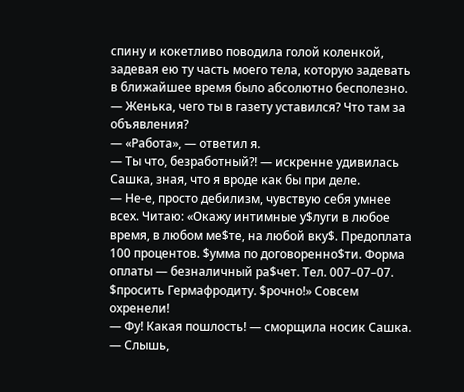спину и кокетливо поводила голой коленкой, задевая ею ту часть моего тела, которую задевать в ближайшее время было абсолютно бесполезно.
— Женька, чего ты в газету уставился? Что там за объявления?
— «Работа», — ответил я.
— Ты что, безработный?! — искренне удивилась Сашка, зная, что я вроде как бы при деле.
— Не-е, просто дебилизм, чувствую себя умнее всех. Читаю: «Окажу интимные у$луги в любое время, в любом ме$те, на любой вку$. Предоплата 100 процентов. $умма по договоренно$ти. Форма оплаты — безналичный ра$чет. Тел. 007–07–07. $просить Гермафродиту. $рочно!» Совсем охренели!
— Фу! Какая пошлость! — сморщила носик Сашка.
— Слышь,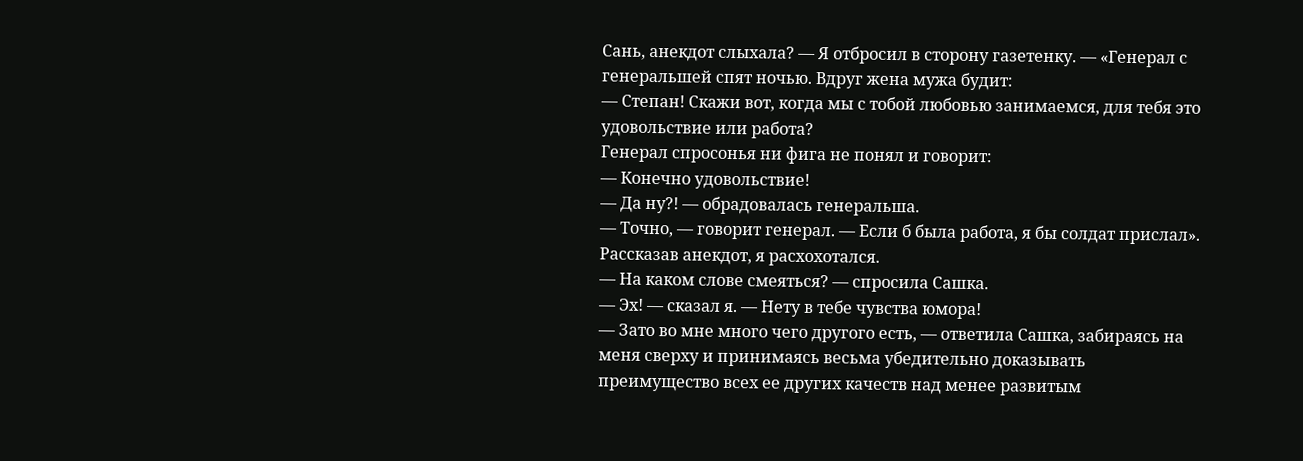Сань, анекдот слыхала? — Я отбросил в сторону газетенку. — «Генерал с генеральшей спят ночью. Вдруг жена мужа будит:
— Степан! Скажи вот, когда мы с тобой любовью занимаемся, для тебя это удовольствие или работа?
Генерал спросонья ни фига не понял и говорит:
— Конечно удовольствие!
— Да ну?! — обрадовалась генеральша.
— Точно, — говорит генерал. — Если б была работа, я бы солдат прислал».
Рассказав анекдот, я расхохотался.
— На каком слове смеяться? — спросила Сашка.
— Эх! — сказал я. — Нету в тебе чувства юмора!
— Зато во мне много чего другого есть, — ответила Сашка, забираясь на меня сверху и принимаясь весьма убедительно доказывать преимущество всех ее других качеств над менее развитым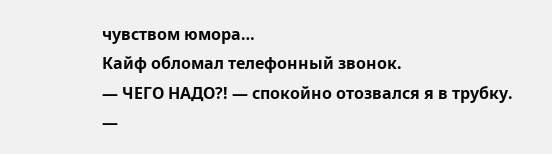чувством юмора…
Кайф обломал телефонный звонок.
— ЧЕГО НАДО?! — спокойно отозвался я в трубку.
—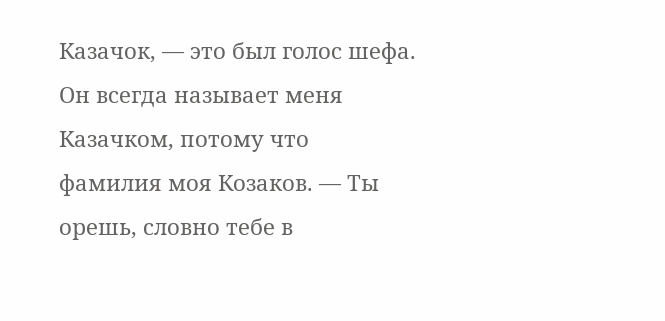Казачок, — это был голос шефа. Он всегда называет меня Казачком, потому что фамилия моя Козаков. — Ты орешь, словно тебе в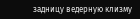задницу ведерную клизму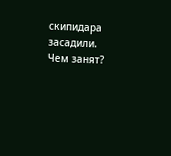скипидара засадили. Чем занят?